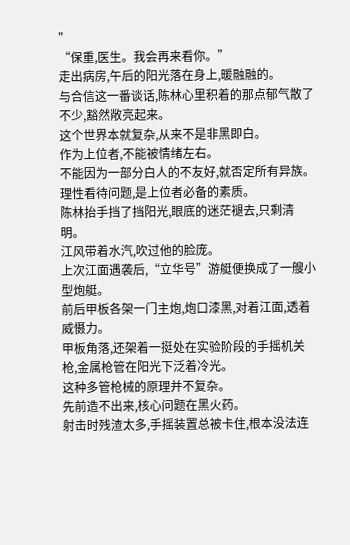”
“保重,医生。我会再来看你。”
走出病房,午后的阳光落在身上,暖融融的。
与合信这一番谈话,陈林心里积着的那点郁气散了不少,豁然敞亮起来。
这个世界本就复杂,从来不是非黑即白。
作为上位者,不能被情绪左右。
不能因为一部分白人的不友好,就否定所有异族。
理性看待问题,是上位者必备的素质。
陈林抬手挡了挡阳光,眼底的迷茫褪去,只剩清明。
江风带着水汽,吹过他的脸庞。
上次江面遇袭后,“立华号”游艇便换成了一艘小型炮艇。
前后甲板各架一门主炮,炮口漆黑,对着江面,透着威慑力。
甲板角落,还架着一挺处在实验阶段的手摇机关枪,金属枪管在阳光下泛着冷光。
这种多管枪械的原理并不复杂。
先前造不出来,核心问题在黑火药。
射击时残渣太多,手摇装置总被卡住,根本没法连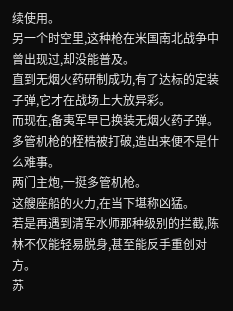续使用。
另一个时空里,这种枪在米国南北战争中曾出现过,却没能普及。
直到无烟火药研制成功,有了达标的定装子弹,它才在战场上大放异彩。
而现在,备夷军早已换装无烟火药子弹。
多管机枪的桎梏被打破,造出来便不是什么难事。
两门主炮,一挺多管机枪。
这艘座船的火力,在当下堪称凶猛。
若是再遇到清军水师那种级别的拦截,陈林不仅能轻易脱身,甚至能反手重创对方。
苏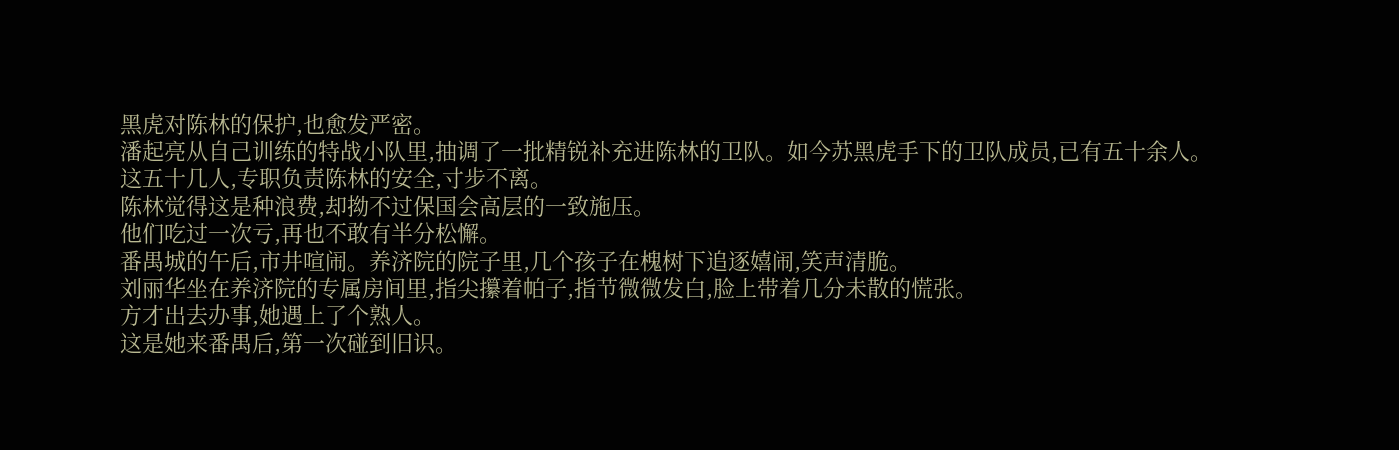黑虎对陈林的保护,也愈发严密。
潘起亮从自己训练的特战小队里,抽调了一批精锐补充进陈林的卫队。如今苏黑虎手下的卫队成员,已有五十余人。
这五十几人,专职负责陈林的安全,寸步不离。
陈林觉得这是种浪费,却拗不过保国会高层的一致施压。
他们吃过一次亏,再也不敢有半分松懈。
番禺城的午后,市井喧闹。养济院的院子里,几个孩子在槐树下追逐嬉闹,笑声清脆。
刘丽华坐在养济院的专属房间里,指尖攥着帕子,指节微微发白,脸上带着几分未散的慌张。
方才出去办事,她遇上了个熟人。
这是她来番禺后,第一次碰到旧识。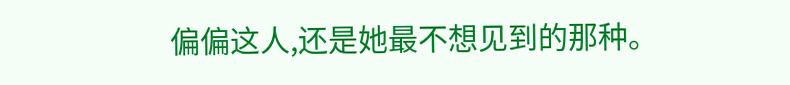偏偏这人,还是她最不想见到的那种。